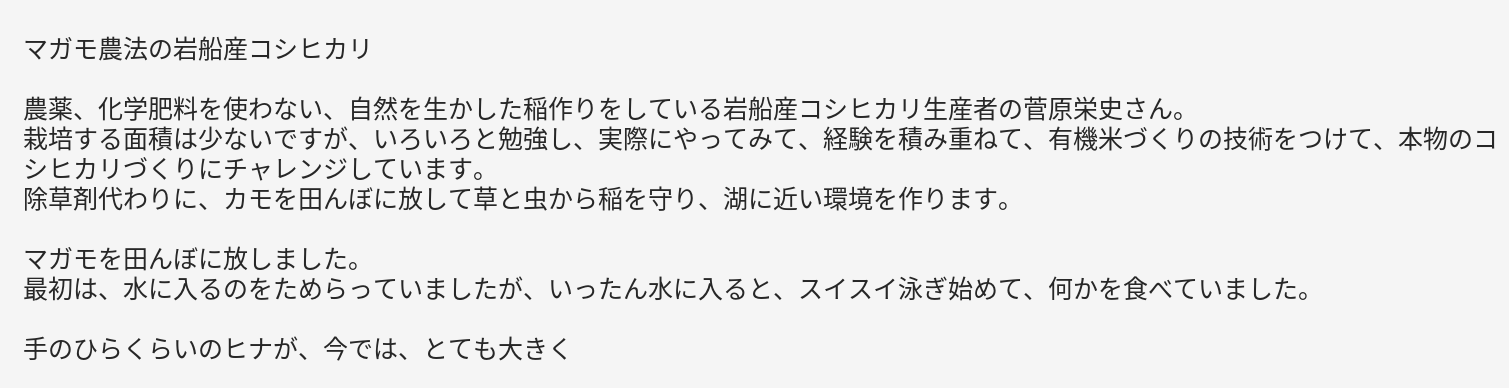マガモ農法の岩船産コシヒカリ

農薬、化学肥料を使わない、自然を生かした稲作りをしている岩船産コシヒカリ生産者の菅原栄史さん。
栽培する面積は少ないですが、いろいろと勉強し、実際にやってみて、経験を積み重ねて、有機米づくりの技術をつけて、本物のコシヒカリづくりにチャレンジしています。
除草剤代わりに、カモを田んぼに放して草と虫から稲を守り、湖に近い環境を作ります。

マガモを田んぼに放しました。
最初は、水に入るのをためらっていましたが、いったん水に入ると、スイスイ泳ぎ始めて、何かを食べていました。

手のひらくらいのヒナが、今では、とても大きく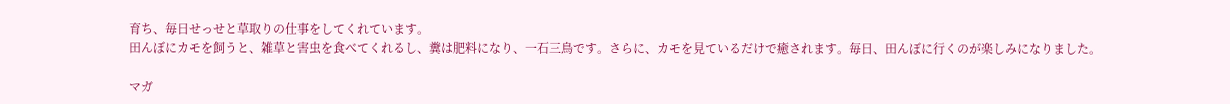育ち、毎日せっせと草取りの仕事をしてくれています。
田んぼにカモを飼うと、雑草と害虫を食べてくれるし、糞は肥料になり、一石三鳥です。さらに、カモを見ているだけで癒されます。毎日、田んぼに行くのが楽しみになりました。

マガ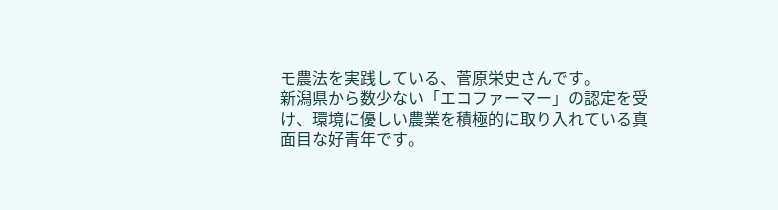モ農法を実践している、菅原栄史さんです。
新潟県から数少ない「エコファーマー」の認定を受け、環境に優しい農業を積極的に取り入れている真面目な好青年です。